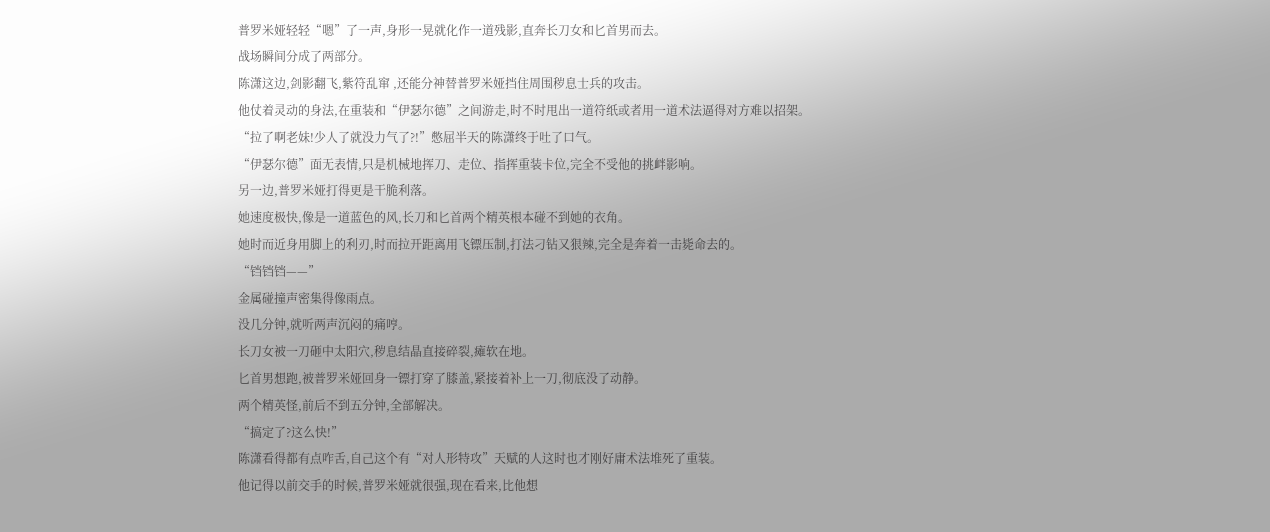普罗米娅轻轻“嗯”了一声,身形一晃就化作一道残影,直奔长刀女和匕首男而去。
战场瞬间分成了两部分。
陈潇这边,剑影翻飞,紫符乱窜 ,还能分神替普罗米娅挡住周围秽息士兵的攻击。
他仗着灵动的身法,在重装和“伊瑟尔德”之间游走,时不时甩出一道符纸或者用一道术法逼得对方难以招架。
“拉了啊老妹!少人了就没力气了?!”憋屈半天的陈潇终于吐了口气。
“伊瑟尔德”面无表情,只是机械地挥刀、走位、指挥重装卡位,完全不受他的挑衅影响。
另一边,普罗米娅打得更是干脆利落。
她速度极快,像是一道蓝色的风,长刀和匕首两个精英根本碰不到她的衣角。
她时而近身用脚上的利刃,时而拉开距离用飞镖压制,打法刁钻又狠辣,完全是奔着一击毙命去的。
“铛铛铛——”
金属碰撞声密集得像雨点。
没几分钟,就听两声沉闷的痛哼。
长刀女被一刀砸中太阳穴,秽息结晶直接碎裂,瘫软在地。
匕首男想跑,被普罗米娅回身一镖打穿了膝盖,紧接着补上一刀,彻底没了动静。
两个精英怪,前后不到五分钟,全部解决。
“搞定了?这么快!”
陈潇看得都有点咋舌,自己这个有“对人形特攻”天赋的人这时也才刚好庸术法堆死了重装。
他记得以前交手的时候,普罗米娅就很强,现在看来,比他想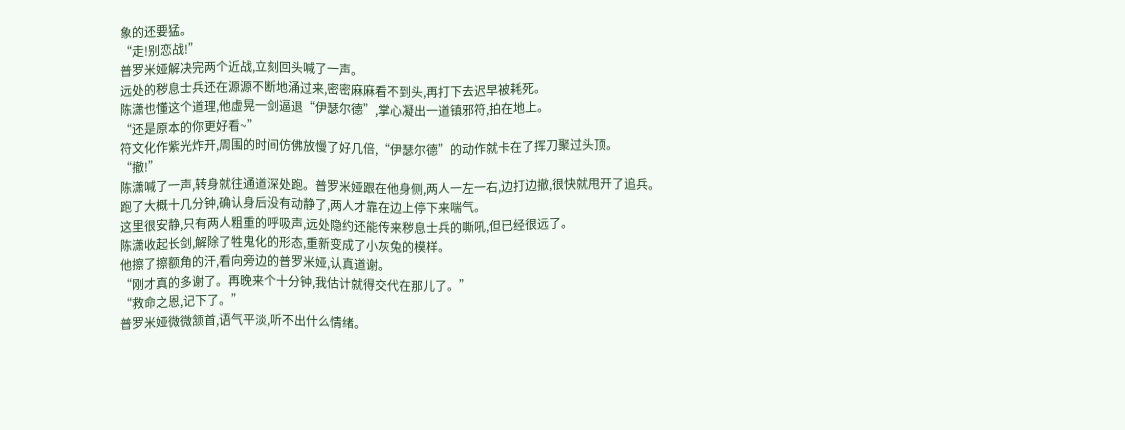象的还要猛。
“走!别恋战!”
普罗米娅解决完两个近战,立刻回头喊了一声。
远处的秽息士兵还在源源不断地涌过来,密密麻麻看不到头,再打下去迟早被耗死。
陈潇也懂这个道理,他虚晃一剑逼退“伊瑟尔德”,掌心凝出一道镇邪符,拍在地上。
“还是原本的你更好看~”
符文化作紫光炸开,周围的时间仿佛放慢了好几倍,“伊瑟尔德”的动作就卡在了挥刀聚过头顶。
“撤!”
陈潇喊了一声,转身就往通道深处跑。普罗米娅跟在他身侧,两人一左一右,边打边撤,很快就甩开了追兵。
跑了大概十几分钟,确认身后没有动静了,两人才靠在边上停下来喘气。
这里很安静,只有两人粗重的呼吸声,远处隐约还能传来秽息士兵的嘶吼,但已经很远了。
陈潇收起长剑,解除了牲鬼化的形态,重新变成了小灰兔的模样。
他擦了擦额角的汗,看向旁边的普罗米娅,认真道谢。
“刚才真的多谢了。再晚来个十分钟,我估计就得交代在那儿了。”
“救命之恩,记下了。”
普罗米娅微微颔首,语气平淡,听不出什么情绪。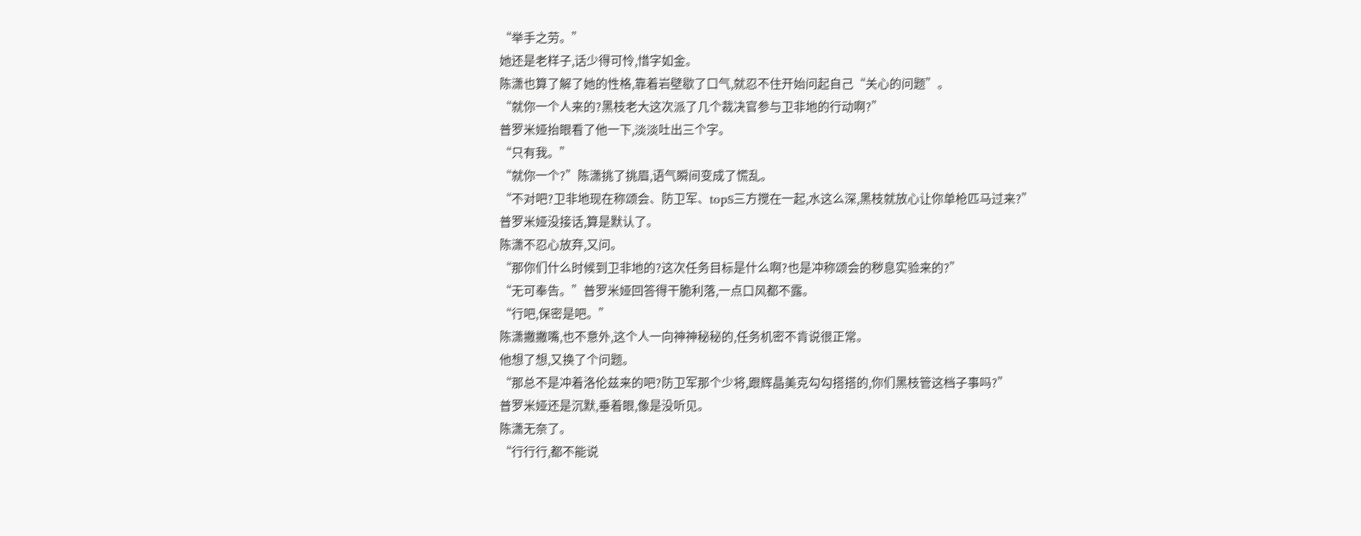“举手之劳。”
她还是老样子,话少得可怜,惜字如金。
陈潇也算了解了她的性格,靠着岩壁歇了口气,就忍不住开始问起自己“关心的问题”。
“就你一个人来的?黑枝老大这次派了几个裁决官参与卫非地的行动啊?”
普罗米娅抬眼看了他一下,淡淡吐出三个字。
“只有我。”
“就你一个?”陈潇挑了挑眉,语气瞬间变成了慌乱。
“不对吧?卫非地现在称颂会、防卫军、topS三方搅在一起,水这么深,黑枝就放心让你单枪匹马过来?”
普罗米娅没接话,算是默认了。
陈潇不忍心放弃,又问。
“那你们什么时候到卫非地的?这次任务目标是什么啊?也是冲称颂会的秽息实验来的?”
“无可奉告。”普罗米娅回答得干脆利落,一点口风都不露。
“行吧,保密是吧。”
陈潇撇撇嘴,也不意外,这个人一向神神秘秘的,任务机密不肯说很正常。
他想了想,又换了个问题。
“那总不是冲着洛伦兹来的吧?防卫军那个少将,跟辉晶美克勾勾搭搭的,你们黑枝管这档子事吗?”
普罗米娅还是沉默,垂着眼,像是没听见。
陈潇无奈了。
“行行行,都不能说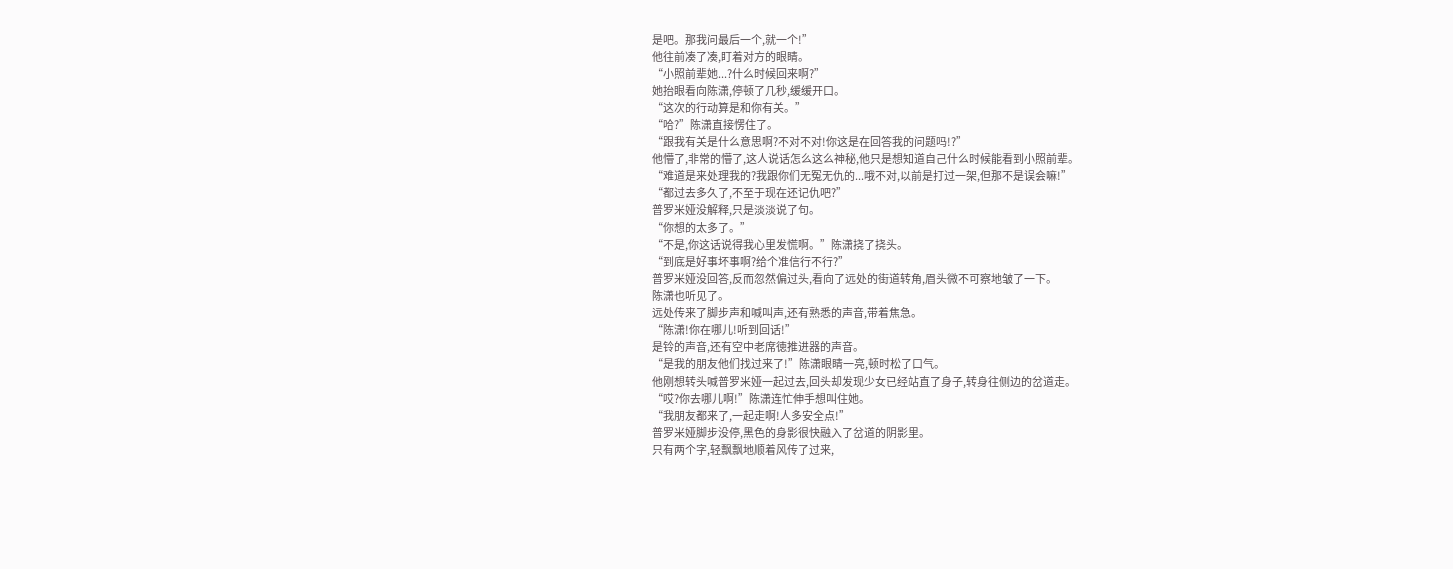是吧。那我问最后一个,就一个!”
他往前凑了凑,盯着对方的眼睛。
“小照前辈她...?什么时候回来啊?”
她抬眼看向陈潇,停顿了几秒,缓缓开口。
“这次的行动算是和你有关。”
“哈?”陈潇直接愣住了。
“跟我有关是什么意思啊?不对不对!你这是在回答我的问题吗!?”
他懵了,非常的懵了,这人说话怎么这么神秘,他只是想知道自己什么时候能看到小照前辈。
“难道是来处理我的?我跟你们无冤无仇的...哦不对,以前是打过一架,但那不是误会嘛!”
“都过去多久了,不至于现在还记仇吧?”
普罗米娅没解释,只是淡淡说了句。
“你想的太多了。”
“不是,你这话说得我心里发慌啊。”陈潇挠了挠头。
“到底是好事坏事啊?给个准信行不行?”
普罗米娅没回答,反而忽然偏过头,看向了远处的街道转角,眉头微不可察地皱了一下。
陈潇也听见了。
远处传来了脚步声和喊叫声,还有熟悉的声音,带着焦急。
“陈潇!你在哪儿!听到回话!”
是铃的声音,还有空中老席徳推进器的声音。
“是我的朋友他们找过来了!”陈潇眼睛一亮,顿时松了口气。
他刚想转头喊普罗米娅一起过去,回头却发现少女已经站直了身子,转身往侧边的岔道走。
“哎?你去哪儿啊!”陈潇连忙伸手想叫住她。
“我朋友都来了,一起走啊!人多安全点!”
普罗米娅脚步没停,黑色的身影很快融入了岔道的阴影里。
只有两个字,轻飘飘地顺着风传了过来,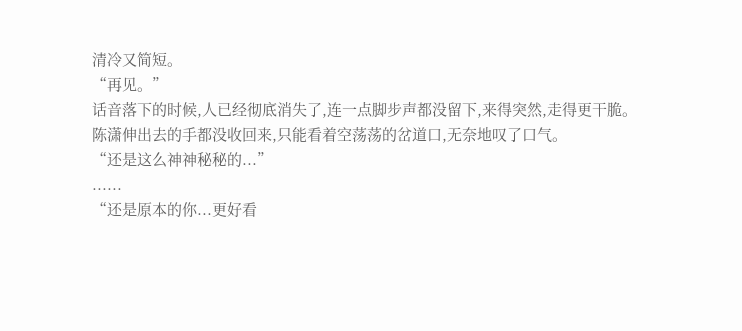清冷又简短。
“再见。”
话音落下的时候,人已经彻底消失了,连一点脚步声都没留下,来得突然,走得更干脆。
陈潇伸出去的手都没收回来,只能看着空荡荡的岔道口,无奈地叹了口气。
“还是这么神神秘秘的...”
......
“还是原本的你...更好看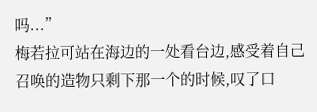吗...”
梅若拉可站在海边的一处看台边,感受着自己召唤的造物只剩下那一个的时候,叹了口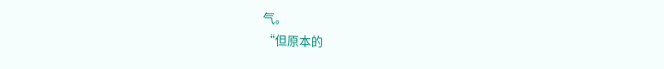气。
“但原本的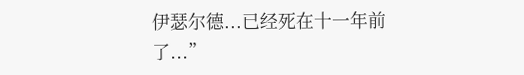伊瑟尔德...已经死在十一年前了...”